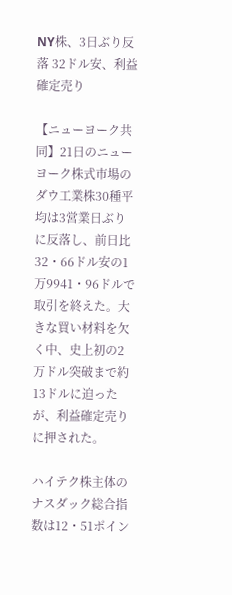NY株、3日ぶり反落 32ドル安、利益確定売り

【ニューヨーク共同】21日のニューヨーク株式市場のダウ工業株30種平均は3営業日ぶりに反落し、前日比32・66ドル安の1万9941・96ドルで取引を終えた。大きな買い材料を欠く中、史上初の2万ドル突破まで約13ドルに迫ったが、利益確定売りに押された。

ハイテク株主体のナスダック総合指数は12・51ポイン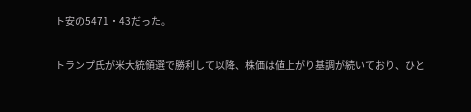ト安の5471・43だった。

トランプ氏が米大統領選で勝利して以降、株価は値上がり基調が続いており、ひと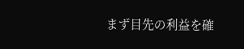まず目先の利益を確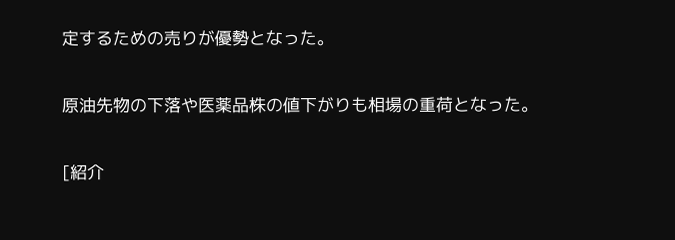定するための売りが優勢となった。

原油先物の下落や医薬品株の値下がりも相場の重荷となった。

[紹介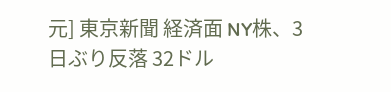元] 東京新聞 経済面 NY株、3日ぶり反落 32ドル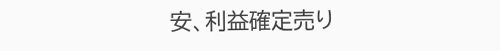安、利益確定売り